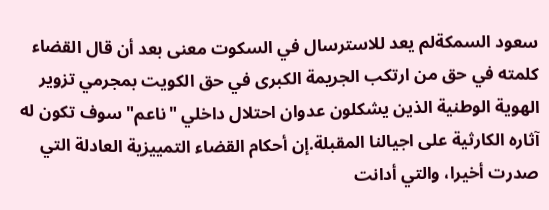سعود السمكةلم يعد للاسترسال في السكوت معنى بعد أن قال القضاء كلمته في حق من ارتكب الجريمة الكبرى في حق الكويت بمجرمي تزوير الهوية الوطنية الذين يشكلون عدوان احتلال داخلي "ناعم" سوف تكون له آثاره الكارثية على اجيالنا المقبلة.إن أحكام القضاء التمييزية العادلة التي صدرت أخيرا، والتي أدانت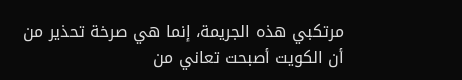مرتكبي هذه الجريمة، إنما هي صرخة تحذير من أن الكويت أصبحت تعاني من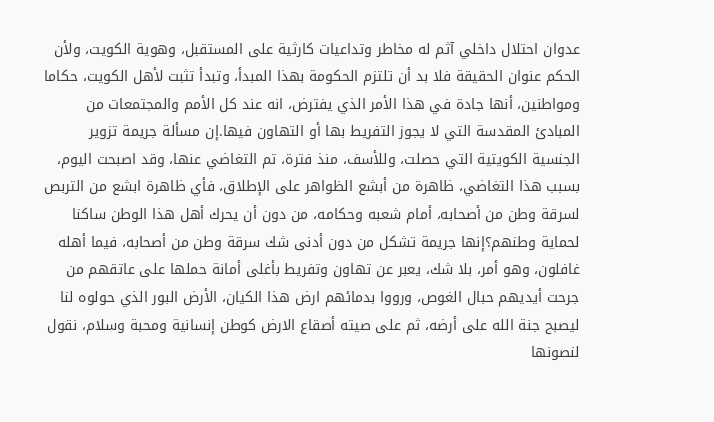عدوان احتلال داخلي آثم له مخاطر وتداعيات كارثية على المستقبل، وهوية الكويت، ولأن الحكم عنوان الحقيقة فلا بد أن تلتزم الحكومة بهذا المبدأ، وتبدأ تثبت لأهل الكويت، حكاما ومواطنين، أنها جادة في هذا الأمر الذي يفترض، انه عند كل الأمم والمجتمعات من المبادئ المقدسة التي لا يجوز التفريط بها أو التهاون فيها.إن مسألة جريمة تزوير الجنسية الكويتية التي حصلت، وللأسف، منذ فترة، تم التغاضي عنها، وقد اصبحت اليوم، بسبب هذا التغاضي، ظاهرة من أبشع الظواهر على الإطلاق، فأي ظاهرة ابشع من التربص لسرقة وطن من أصحابه، أمام شعبه وحكامه، من دون أن يحرك أهل هذا الوطن ساكنا لحماية وطنهم؟إنها جريمة تشكل من دون أدنى شك سرقة وطن من أصحابه، فيما أهله غافلون، وهو أمر، بلا شك، يعبر عن تهاون وتفريط بأغلى أمانة حملها على عاتقهم من جرحت أيديهم حبال الغوص، ورووا بدمائهم ارض هذا الكيان، الأرض البور الذي حولوه لنا ليصبح جنة الله على أرضه، ثم على صيته أصقاع الارض كوطن إنسانية ومحبة وسلام، نقول لنصونها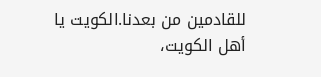للقادمين من بعدنا.الكويت يا أهل الكويت،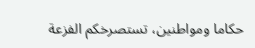حكاما ومواطنين، تستصرخكم الفزعة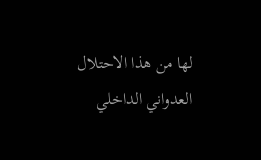لها من هذا الاحتلال العدواني الداخلي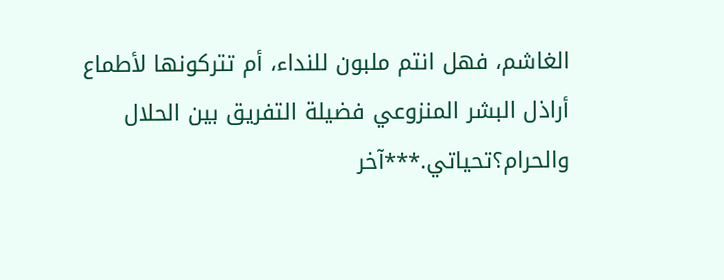الغاشم، فهل انتم ملبون للنداء، أم تتركونها لأطماع أراذل البشر المنزوعي فضيلة التفريق بين الحلال والحرام؟تحياتي.***آخر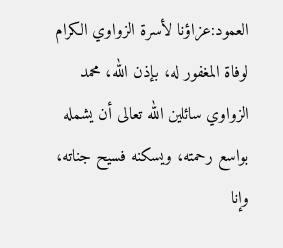العمود:عزاؤنا لأسرة الزواوي الكرام لوفاة المغفور له، بإذن الله، محمد الزواوي سائلين الله تعالى أن يشمله بواسع رحمته، ويسكنه فسيح جناته، وإنا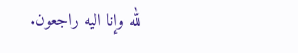لله وإنا اليه راجعون.